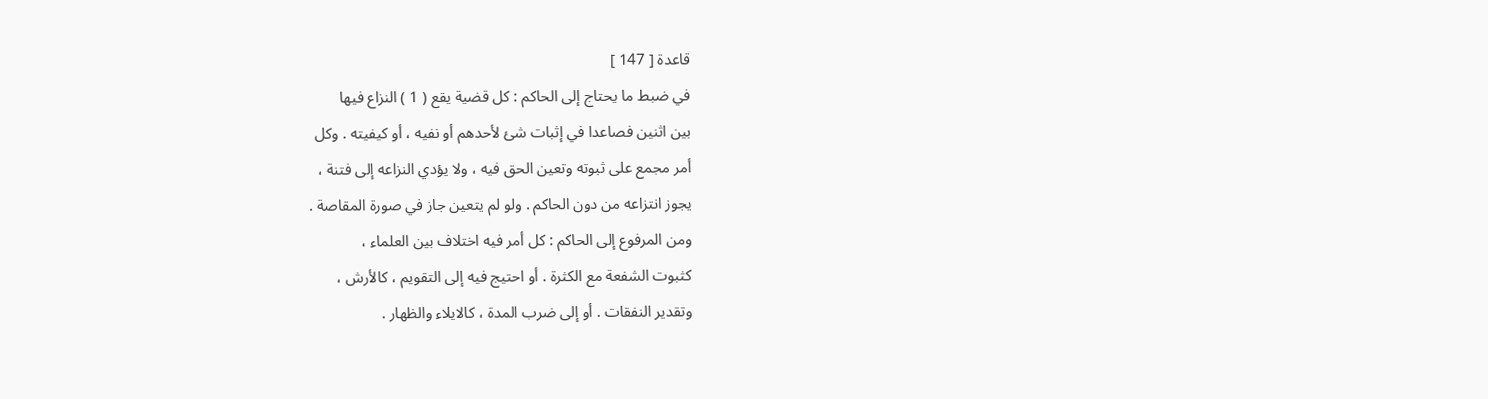قاعدة [ 147 ]
في ضبط ما يحتاج إلى الحاكم : كل قضية يقع ( 1 ) النزاع فيها
بين اثنين فصاعدا في إثبات شئ لأحدهم أو نفيه ، أو كيفيته . وكل
أمر مجمع على ثبوته وتعين الحق فيه ، ولا يؤدي النزاعه إلى فتنة ،
يجوز انتزاعه من دون الحاكم . ولو لم يتعين جاز في صورة المقاصة .
ومن المرفوع إلى الحاكم : كل أمر فيه اختلاف بين العلماء ،
كثبوت الشفعة مع الكثرة . أو احتيج فيه إلى التقويم ، كالأرش ،
وتقدير النفقات . أو إلى ضرب المدة ، كالايلاء والظهار .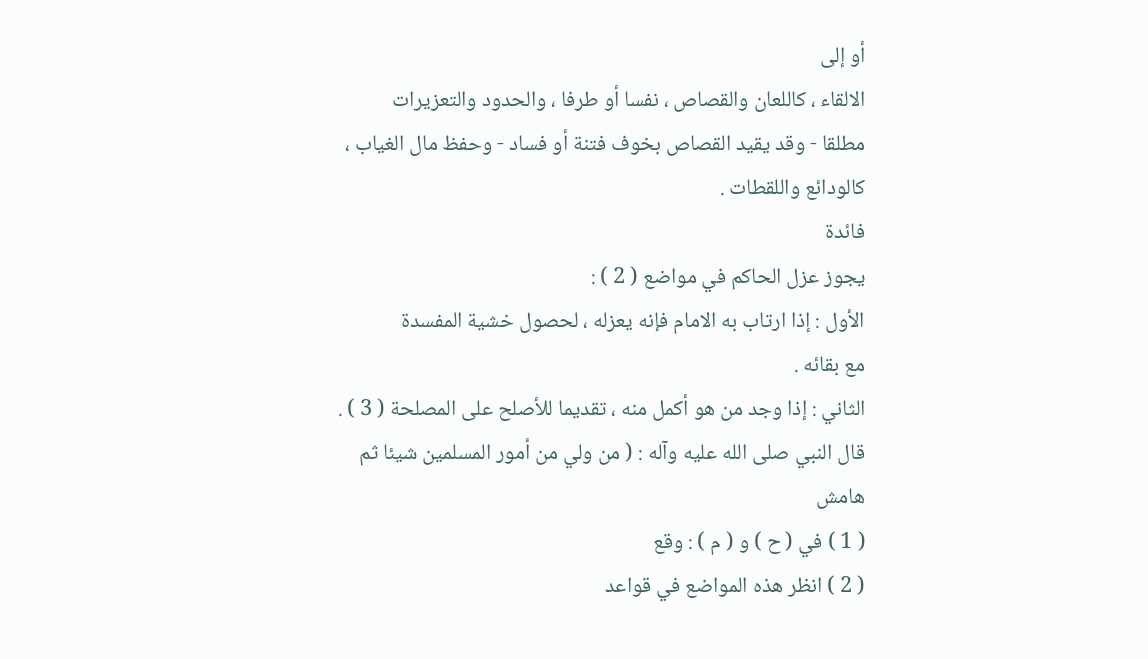أو إلى
الالقاء ، كاللعان والقصاص ، نفسا أو طرفا ، والحدود والتعزيرات
مطلقا - وقد يقيد القصاص بخوف فتنة أو فساد - وحفظ مال الغياب ،
كالودائع واللقطات .
فائدة
يجوز عزل الحاكم في مواضع ( 2 ) :
الأول : إذا ارتاب به الامام فإنه يعزله ، لحصول خشية المفسدة
مع بقائه .
الثاني : إذا وجد من هو أكمل منه ، تقديما للأصلح على المصلحة ( 3 ) .
قال النبي صلى الله عليه وآله : ( من ولي من أمور المسلمين شيئا ثم
هامش
( 1 ) في ( ح ) و ( م ) : وقع
( 2 ) انظر هذه المواضع في قواعد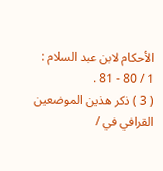الأحكام لابن عبد السلام :
1 / 80 - 81 .
( 3 ) ذكر هذين الموضعين القرافي في /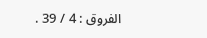الفروق : 4 / 39 .